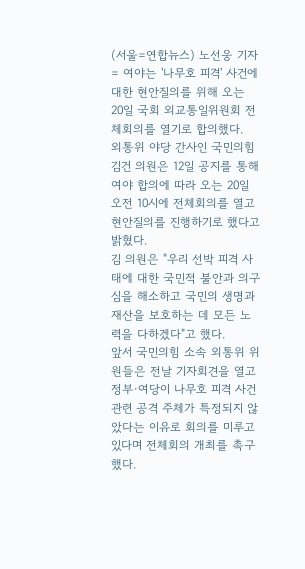(서울=연합뉴스) 노선웅 기자 = 여야는 '나무호 피격' 사건에 대한 현안질의를 위해 오는 20일 국회 외교통일위원회 전체회의를 열기로 합의했다.
외통위 야당 간사인 국민의힘 김건 의원은 12일 공지를 통해 여야 합의에 따라 오는 20일 오전 10시에 전체회의를 열고 현안질의를 진행하기로 했다고 밝혔다.
김 의원은 "우리 선박 피격 사태에 대한 국민적 불안과 의구심을 해소하고 국민의 생명과 재산을 보호하는 데 모든 노력을 다하겠다"고 했다.
앞서 국민의힘 소속 외통위 위원들은 전날 기자회견을 열고 정부·여당이 나무호 피격 사건 관련 공격 주체가 특정되지 않았다는 이유로 회의를 미루고 있다며 전체회의 개최를 촉구했다.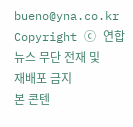bueno@yna.co.kr
Copyright ⓒ 연합뉴스 무단 전재 및 재배포 금지
본 콘텐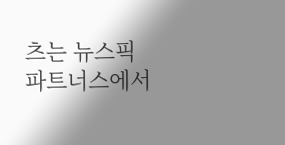츠는 뉴스픽 파트너스에서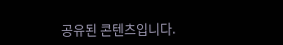공유된 콘텐츠입니다.